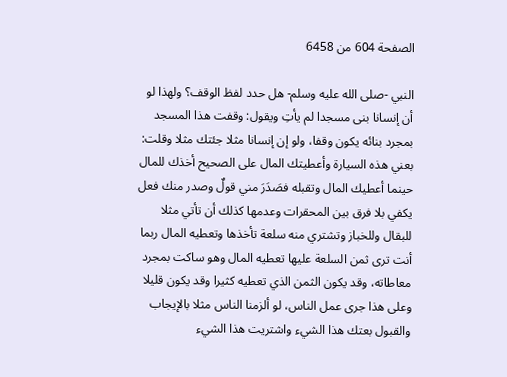الصفحة 604 من 6458

النبي -صلى الله عليه وسلم- هل حدد لفظ الوقف؟ ولهذا لو أن إنسانا بنى مسجدا لم يأتِ ويقول: وقفت هذا المسجد بمجرد بنائه يكون وقفا، ولو إن إنسانا مثلا جئتك مثلا وقلت: بعني هذه السيارة وأعطيتك المال على الصحيح أخذك للمال حينما أعطيك المال وتقبله فصَدَرَ مني قولٌ وصدر منك فعل يكفي بلا فرق بين المحقرات وعدمها كذلك أن تأتي مثلا للبقال وللخباز وتشتري منه سلعة تأخذها وتعطيه المال ربما أنت ترى ثمن السلعة عليها تعطيه المال وهو ساكت بمجرد معاطاته، وقد يكون الثمن الذي تعطيه كثيرا وقد يكون قليلا وعلى هذا جرى عمل الناس، لو ألزمنا الناس مثلا بالإيجاب والقبول بعتك هذا الشيء واشتريت هذا الشيء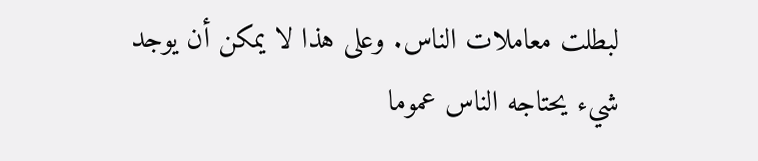لبطلت معاملات الناس. وعلى هذا لا يمكن أن يوجد شيء يحتاجه الناس عموما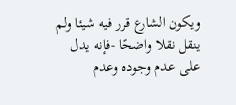ويكون الشارع قرر فيه شيئا ولم ينقل نقلا واضحًا -فإنه يدل على عدم وجوده وعدم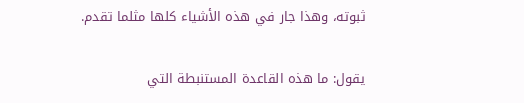ثبوته، وهذا جار في هذه الأشياء كلها مثلما تقدم.

يقول: ما هذه القاعدة المستنبطة التي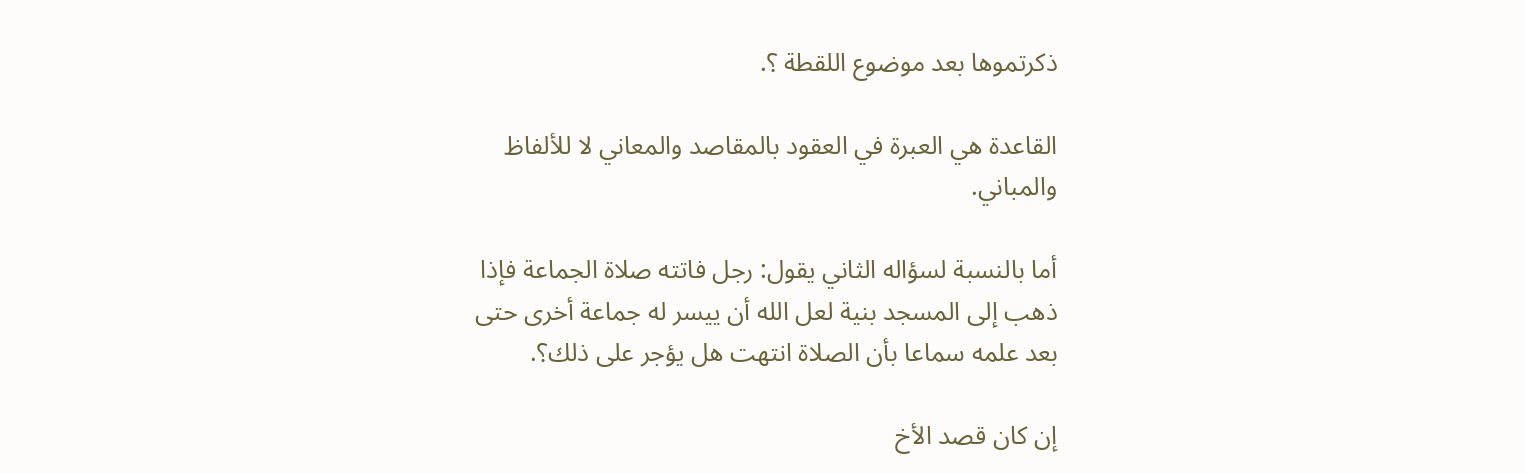ذكرتموها بعد موضوع اللقطة ؟.

القاعدة هي العبرة في العقود بالمقاصد والمعاني لا للألفاظ والمباني.

أما بالنسبة لسؤاله الثاني يقول: رجل فاتته صلاة الجماعة فإذا ذهب إلى المسجد بنية لعل الله أن ييسر له جماعة أخرى حتى بعد علمه سماعا بأن الصلاة انتهت هل يؤجر على ذلك؟.

إن كان قصد الأخ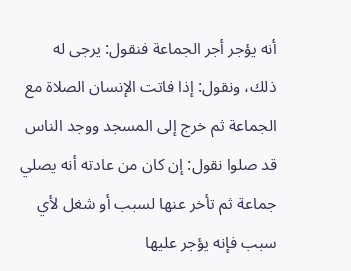أنه يؤجر أجر الجماعة فنقول: يرجى له ذلك، ونقول: إذا فاتت الإنسان الصلاة مع الجماعة ثم خرج إلى المسجد ووجد الناس قد صلوا نقول: إن كان من عادته أنه يصلي جماعة ثم تأخر عنها لسبب أو شغل لأي سبب فإنه يؤجر عليها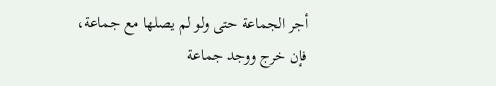أجر الجماعة حتى ولو لم يصلها مع جماعة، فإن خرج ووجد جماعة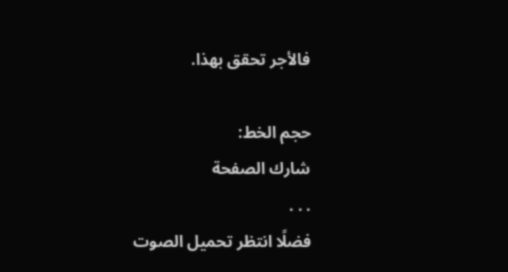فالأجر تحقق بهذا.

حجم الخط:
شارك الصفحة
. . .
فضلًا انتظر تحميل الصوت